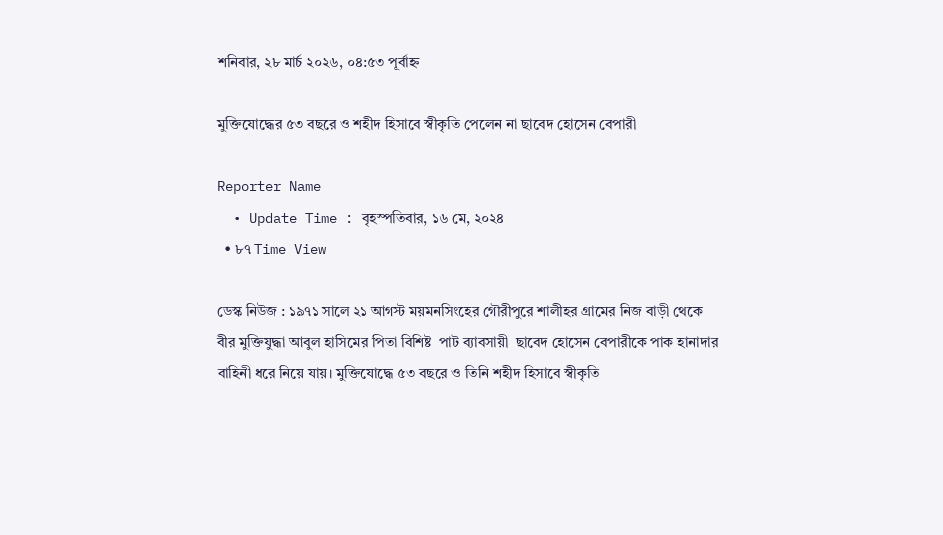শনিবার, ২৮ মার্চ ২০২৬, ০৪:৫৩ পূর্বাহ্ন

মুক্তিযোদ্ধের ৫৩ বছরে ও শহীদ হিসাবে স্বীকৃতি পেলেন না ছাবেদ হোসেন বেপারী

Reporter Name
  • Update Time : বৃহস্পতিবার, ১৬ মে, ২০২৪
  • ৮৭ Time View

ডেস্ক নিউজ : ১৯৭১ সালে ২১ আগস্ট ময়মনসিংহের গৌরীপুরে শালীহর গ্রামের নিজ বাড়ী থেকে  বীর মুক্তিযুদ্ধা আবুল হাসিমের পিতা বিশিষ্ট  পাট ব্যাবসায়ী  ছাবেদ হোসেন বেপারীকে পাক হানাদার বাহিনী ধরে নিয়ে যায়। মুক্তিযোদ্ধে ৫৩ বছরে ও তিনি শহীদ হিসাবে স্বীকৃতি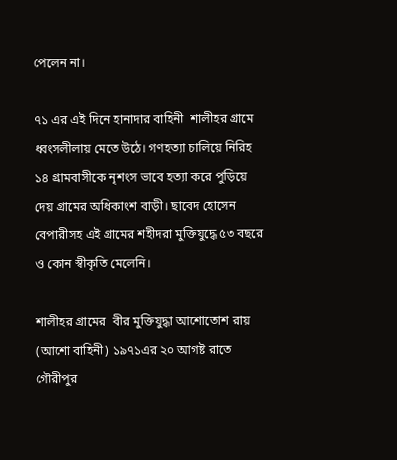পেলেন না।

৭১ এর এই দিনে হানাদার বাহিনী  শালীহর গ্রামে ধ্বংসলীলায় মেতে উঠে। গণহত্যা চালিয়ে নিরিহ ১৪ গ্রামবাসীকে নৃশংস ভাবে হত্যা করে পুড়িয়ে দেয় গ্রামের অধিকাংশ বাড়ী। ছাবেদ হোসেন বেপারীসহ এই গ্রামের শহীদরা মুক্তিযুদ্ধে ৫৩ বছরে ও কোন স্বীকৃতি মেলেনি।

শালীহর গ্রামের  বীর মুক্তিযুদ্ধা আশোতোশ রায় (আশো বাহিনী) ১৯৭১এর ২০ আগষ্ট রাতে গৌরীপুর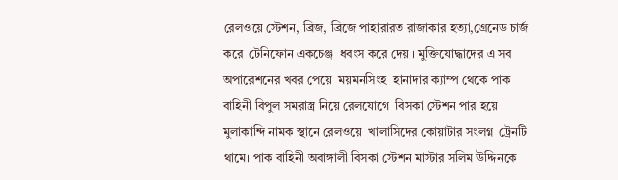রেলওয়ে স্টেশন, ব্রিজ, ব্রিজে পাহারারত রাজাকার হত্যা,গ্রেনেড চার্জ করে  টেনিফোন একচেঞ্জ  ধবংস করে দেয় । মুক্তিযোদ্ধাদের এ সব অপারেশনের খবর পেয়ে  ময়মনসিংহ  হানাদার ক্যাম্প থেকে পাক বাহিনী বিপুল সমরাস্ত্র নিয়ে রেলযোগে  বিসকা স্টেশন পার হয়ে মুলাকান্দি নামক স্থানে রেলওয়ে  খালাসিদের কোয়াটার সংলগ্ন  ট্রেনটি থামে। পাক বাহিনী অবাঙ্গালী বিসকা স্টেশন মাস্টার সলিম উদ্দিনকে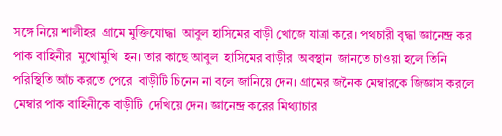সঙ্গে নিয়ে শালীহর  গ্রামে মুক্তিযোদ্ধা  আবুল হাসিমের বাড়ী খোজে যাত্রা করে। পথচারী বৃদ্ধা জ্ঞানেন্দ্র কর পাক বাহিনীর  মুখোমুখি  হন। তার কাছে আবুল  হাসিমের বাড়ীর  অবস্থান  জানতে চাওয়া হলে তিনি পরিস্থিতি আঁচ করতে পেরে  বাড়ীটি চিনেন না বলে জানিয়ে দেন। গ্রামের জনৈক মেম্বারকে জিজ্ঞাস করলে মেম্বার পাক বাহিনীকে বাড়ীটি  দেখিয়ে দেন। জ্ঞানেন্দ্র করের মিথ্যাচার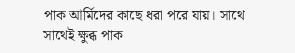পাক আর্মিদের কাছে ধরা পরে যায়। সাথে সাথেই ক্ষুব্ধ পাক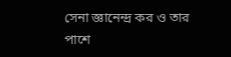সেনা জ্ঞানেন্দ্র কর ও তার পাশে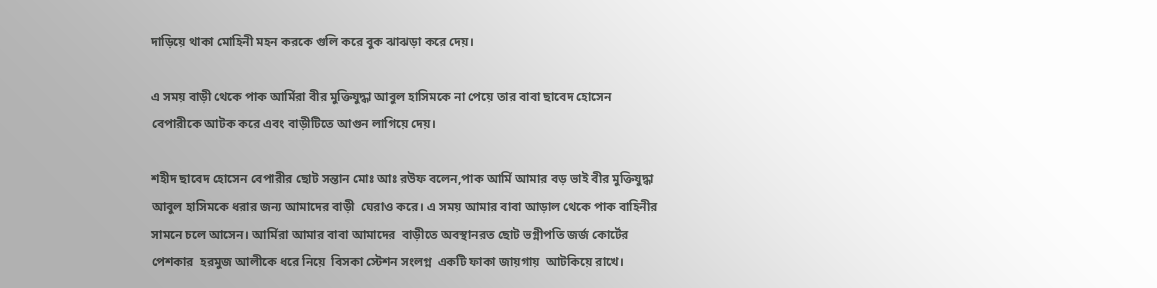দাড়িয়ে থাকা মোহিনী মহন করকে গুলি করে বুক ঝাঝড়া করে দেয়।

এ সময় বাড়ী থেকে পাক আর্মিরা বীর মুক্তিযুদ্ধা আবুল হাসিমকে না পেয়ে তার বাবা ছাবেদ হোসেন বেপারীকে আটক করে এবং বাড়ীটিতে আগুন লাগিয়ে দেয়।

শহীদ ছাবেদ হোসেন বেপারীর ছোট সন্তান মোঃ আঃ রউফ বলেন,পাক আর্মি আমার বড় ভাই বীর মুক্তিযুদ্ধা আবুল হাসিমকে ধরার জন্য আমাদের বাড়ী  ঘেরাও করে। এ সময় আমার বাবা আড়াল থেকে পাক বাহিনীর সামনে চলে আসেন। আর্মিরা আমার বাবা আমাদের  বাড়ীতে অবস্থানরত ছোট ভগ্নীপতি জর্জ কোর্টের পেশকার  হরমুজ আলীকে ধরে নিয়ে  বিসকা স্টেশন সংলগ্ন  একটি ফাকা জায়গায়  আটকিয়ে রাখে।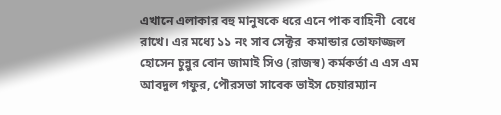এখানে এলাকার বহু মানুষকে ধরে এনে পাক বাহিনী  বেধে রাখে। এর মধ্যে ১১ নং সাব সেক্টর  কমান্ডার তোফাজ্জল হোসেন চুন্নুর বোন জামাই সিও (রাজস্ব) কর্মকর্তা এ এস এম আবদুল গফুর, পৌরসভা সাবেক ভাইস চেয়ারম্যান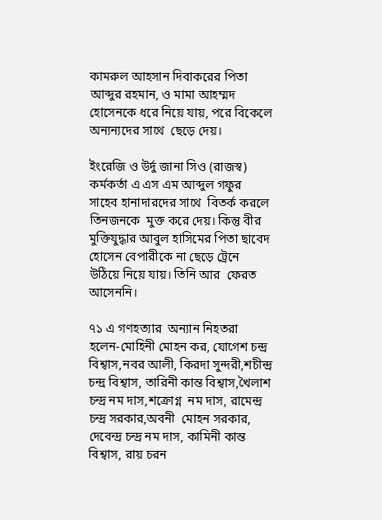কামরুল আহসান দিবাকরের পিতা আব্দুর রহমান, ও মামা আহম্মদ হোসেনকে ধরে নিয়ে যায়, পরে বিকেলে অন্যন্যদের সাথে  ছেড়ে দেয়।

ইংরেজি ও উর্দু জানা সিও (রাজস্ব) কর্মকর্তা এ এস এম আব্দুল গফুর সাহেব হানাদারদের সাথে  বিতর্ক করলে  তিনজনকে  মুক্ত করে দেয়। কিন্তু বীর মুক্তিযুদ্ধার আবুল হাসিমের পিতা ছাবেদ হোসেন বেপারীকে না ছেড়ে ট্রেনে  উঠিয়ে নিয়ে যায়। তিনি আর  ফেরত আসেননি।

৭১ এ গণহত্যার  অন্যান নিহতরা  হলেন-মোহিনী মোহন কর, যোগেশ চন্দ্র  বিশ্বাস,নবর আলী, কিরদা সুন্দরী,শচীন্দ্র চন্দ্র বিশ্বাস, তারিনী কান্ত বিশ্বাস,খৈলাশ চন্দ্র নম দাস,শক্রোগ্ন  নম দাস, রামেন্দ্র চন্দ্র সরকার,অবনী  মোহন সরকার, দেবেন্দ্র চন্দ্র নম দাস, কামিনী কান্ত বিশ্বাস, রায় চরন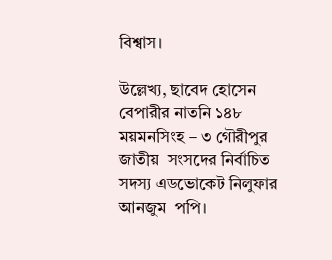বিশ্বাস।

উল্লেখ্য, ছাবেদ হোসেন বেপারীর নাতনি ১৪৮ ময়মনসিংহ – ৩ গৌরীপুর জাতীয়  সংসদের নির্বাচিত সদস্য এডভোকেট নিলুফার আনজুম  পপি।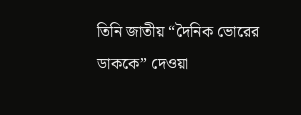তিনি জাতীয় “দৈনিক ভোরের ডাককে” দেওয়া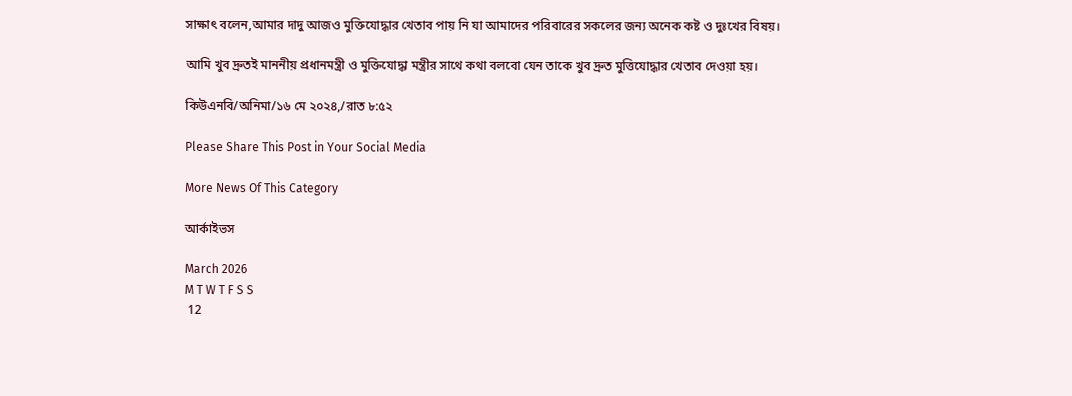সাক্ষাৎ বলেন,আমার দাদু আজও মুক্তিযোদ্ধার খেতাব পায় নি যা আমাদের পরিবারের সকলের জন্য অনেক কষ্ট ও দুঃখের বিষয়।

আমি খুব দ্রুতই মাননীয় প্রধানমন্ত্রী ও মুক্তিযোদ্ধা মন্ত্রীর সাথে কথা বলবো যেন তাকে খুব দ্রুত মুত্তিযোদ্ধার খেতাব দেওয়া হয়।

কিউএনবি/অনিমা/১৬ মে ২০২৪,/রাত ৮:৫২

Please Share This Post in Your Social Media

More News Of This Category

আর্কাইভস

March 2026
M T W T F S S
 12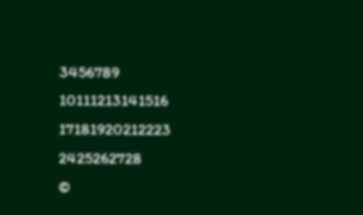3456789
10111213141516
17181920212223
2425262728
©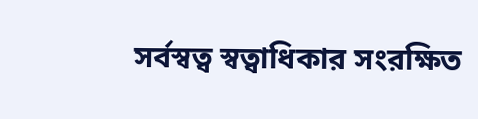সর্বস্বত্ব স্বত্বাধিকার সংরক্ষিত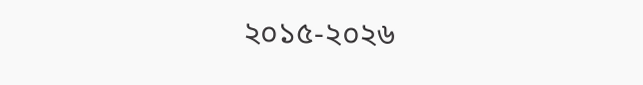২০১৫-২০২৬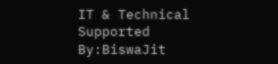IT & Technical Supported By:BiswaJit